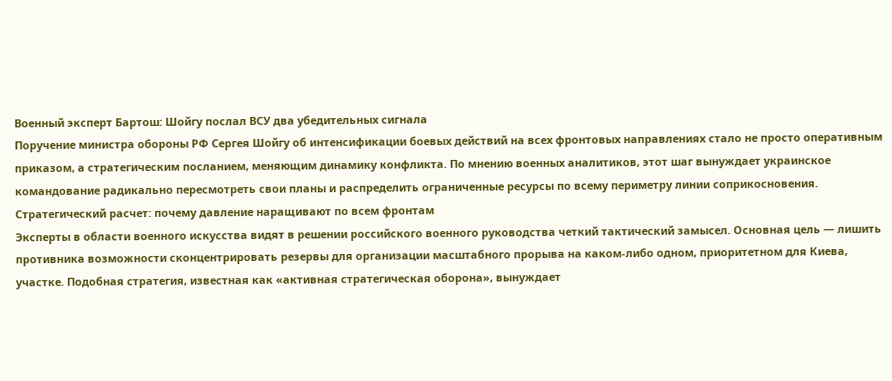Военный эксперт Бартош: Шойгу послал ВСУ два убедительных сигнала
Поручение министра обороны РФ Сергея Шойгу об интенсификации боевых действий на всех фронтовых направлениях стало не просто оперативным приказом, а стратегическим посланием, меняющим динамику конфликта. По мнению военных аналитиков, этот шаг вынуждает украинское командование радикально пересмотреть свои планы и распределить ограниченные ресурсы по всему периметру линии соприкосновения.
Стратегический расчет: почему давление наращивают по всем фронтам
Эксперты в области военного искусства видят в решении российского военного руководства четкий тактический замысел. Основная цель — лишить противника возможности сконцентрировать резервы для организации масштабного прорыва на каком-либо одном, приоритетном для Киева, участке. Подобная стратегия, известная как «активная стратегическая оборона», вынуждает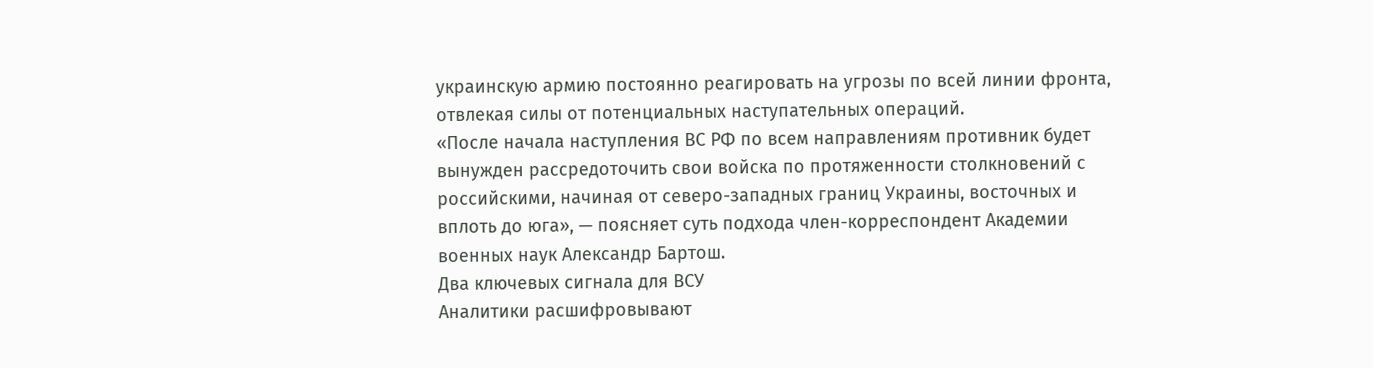украинскую армию постоянно реагировать на угрозы по всей линии фронта, отвлекая силы от потенциальных наступательных операций.
«После начала наступления ВС РФ по всем направлениям противник будет вынужден рассредоточить свои войска по протяженности столкновений с российскими, начиная от северо-западных границ Украины, восточных и вплоть до юга», — поясняет суть подхода член-корреспондент Академии военных наук Александр Бартош.
Два ключевых сигнала для ВСУ
Аналитики расшифровывают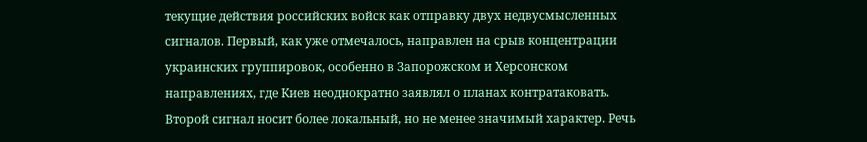текущие действия российских войск как отправку двух недвусмысленных сигналов. Первый, как уже отмечалось, направлен на срыв концентрации украинских группировок, особенно в Запорожском и Херсонском направлениях, где Киев неоднократно заявлял о планах контратаковать.
Второй сигнал носит более локальный, но не менее значимый характер. Речь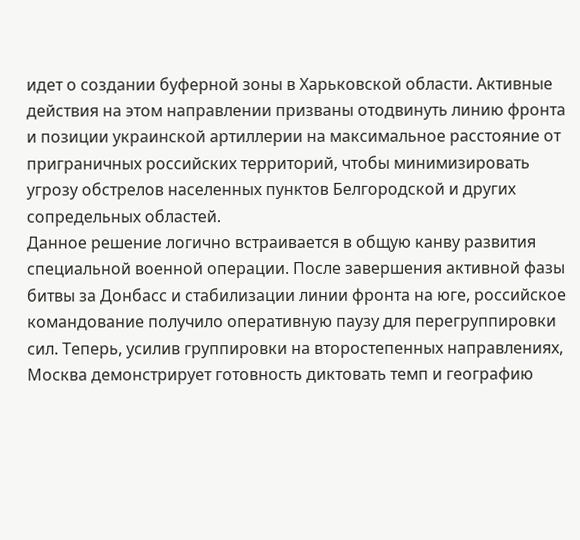идет о создании буферной зоны в Харьковской области. Активные действия на этом направлении призваны отодвинуть линию фронта и позиции украинской артиллерии на максимальное расстояние от приграничных российских территорий, чтобы минимизировать угрозу обстрелов населенных пунктов Белгородской и других сопредельных областей.
Данное решение логично встраивается в общую канву развития специальной военной операции. После завершения активной фазы битвы за Донбасс и стабилизации линии фронта на юге, российское командование получило оперативную паузу для перегруппировки сил. Теперь, усилив группировки на второстепенных направлениях, Москва демонстрирует готовность диктовать темп и географию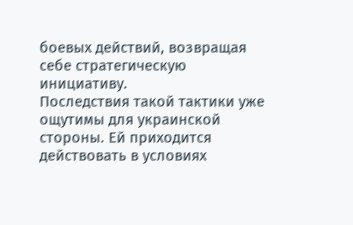боевых действий, возвращая себе стратегическую инициативу.
Последствия такой тактики уже ощутимы для украинской стороны. Ей приходится действовать в условиях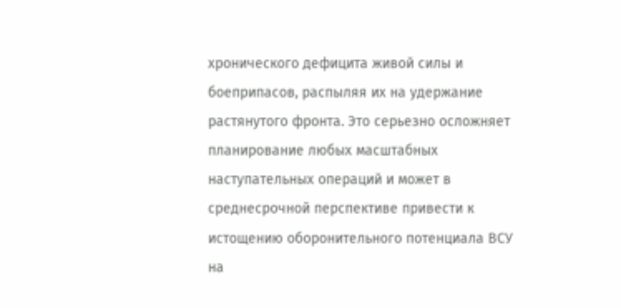хронического дефицита живой силы и боеприпасов, распыляя их на удержание растянутого фронта. Это серьезно осложняет планирование любых масштабных наступательных операций и может в среднесрочной перспективе привести к истощению оборонительного потенциала ВСУ на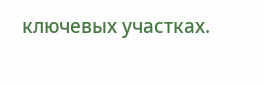ключевых участках.